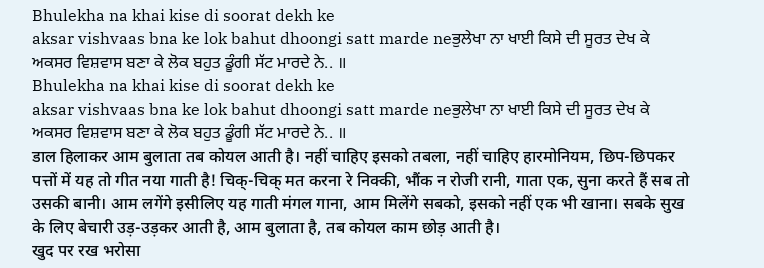Bhulekha na khai kise di soorat dekh ke
aksar vishvaas bna ke lok bahut dhoongi satt marde neਭੁਲੇਖਾ ਨਾ ਖਾਈ ਕਿਸੇ ਦੀ ਸੂਰਤ ਦੇਖ ਕੇ
ਅਕਸਰ ਵਿਸ਼ਵਾਸ ਬਣਾ ਕੇ ਲੋਕ ਬਹੁਤ ਡੂੰਗੀ ਸੱਟ ਮਾਰਦੇ ਨੇ.. ॥
Bhulekha na khai kise di soorat dekh ke
aksar vishvaas bna ke lok bahut dhoongi satt marde neਭੁਲੇਖਾ ਨਾ ਖਾਈ ਕਿਸੇ ਦੀ ਸੂਰਤ ਦੇਖ ਕੇ
ਅਕਸਰ ਵਿਸ਼ਵਾਸ ਬਣਾ ਕੇ ਲੋਕ ਬਹੁਤ ਡੂੰਗੀ ਸੱਟ ਮਾਰਦੇ ਨੇ.. ॥
डाल हिलाकर आम बुलाता तब कोयल आती है। नहीं चाहिए इसको तबला, नहीं चाहिए हारमोनियम, छिप-छिपकर पत्तों में यह तो गीत नया गाती है! चिक्-चिक् मत करना रे निक्की, भौंक न रोजी रानी, गाता एक, सुना करते हैं सब तो उसकी बानी। आम लगेंगे इसीलिए यह गाती मंगल गाना, आम मिलेंगे सबको, इसको नहीं एक भी खाना। सबके सुख के लिए बेचारी उड़-उड़कर आती है, आम बुलाता है, तब कोयल काम छोड़ आती है।
खुद पर रख भरोसा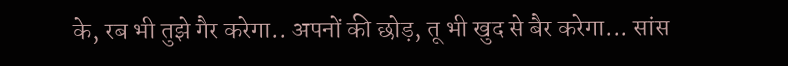के, रब भी तुझे गैर करेगा.. अपनों की छोड़, तू भी खुद से बैर करेगा... सांस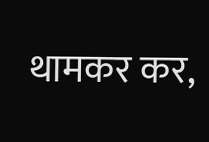थामकर कर,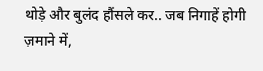थोड़े और बुलंद हौंसले कर.. जब निगाहें होगी ज़माने में,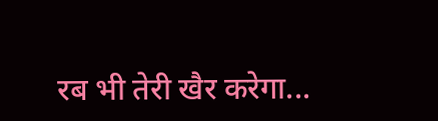रब भी तेरी खैर करेगा...